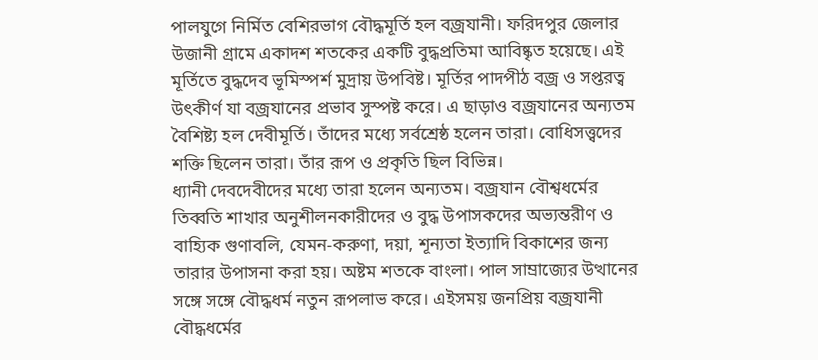পালযুগে নির্মিত বেশিরভাগ বৌদ্ধমূর্তি হল বজ্রযানী। ফরিদপুর জেলার উজানী গ্রামে একাদশ শতকের একটি বুদ্ধপ্রতিমা আবিষ্কৃত হয়েছে। এই মূর্তিতে বুদ্ধদেব ভূমিস্পর্শ মুদ্রায় উপবিষ্ট। মূর্তির পাদপীঠ বজ্র ও সপ্তরত্ব উৎকীর্ণ যা বজ্রযানের প্রভাব সুস্পষ্ট করে। এ ছাড়াও বজ্রযানের অন্যতম বৈশিষ্ট্য হল দেবীমূর্তি। তাঁদের মধ্যে সর্বশ্রেষ্ঠ হলেন তারা। বোধিসত্ত্বদের শক্তি ছিলেন তারা। তাঁর রূপ ও প্রকৃতি ছিল বিভিন্ন।
ধ্যানী দেবদেবীদের মধ্যে তারা হলেন অন্যতম। বজ্রযান বৌশ্বধর্মের তিব্বতি শাখার অনুশীলনকারীদের ও বুদ্ধ উপাসকদের অভ্যন্তরীণ ও বাহ্যিক গুণাবলি, যেমন-করুণা, দয়া, শূন্যতা ইত্যাদি বিকাশের জন্য তারার উপাসনা করা হয়। অষ্টম শতকে বাংলা। পাল সাম্রাজ্যের উত্থানের সঙ্গে সঙ্গে বৌদ্ধধর্ম নতুন রূপলাভ করে। এইসময় জনপ্রিয় বজ্রযানী বৌদ্ধধর্মের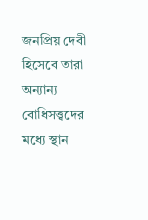জনপ্রিয় দেবী হিসেবে তারা অন্যান্য বোধিসত্ত্বদের মধ্যে স্থান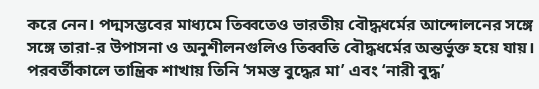করে নেন। পদ্মসম্ভবের মাধ্যমে তিব্বতেও ভারতীয় বৌদ্ধধর্মের আন্দোলনের সঙ্গে সঙ্গে তারা-র উপাসনা ও অনুশীলনগুলিও তিব্বতি বৌদ্ধধর্মের অন্তর্ভুক্ত হয়ে যায়। পরবর্তীকালে তান্ত্রিক শাখায় তিনি ‘সমস্ত বুদ্ধের মা’ এবং ‘নারী বুদ্ধ’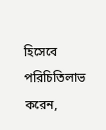হিসেবে পরিচিতিলাভ করেন,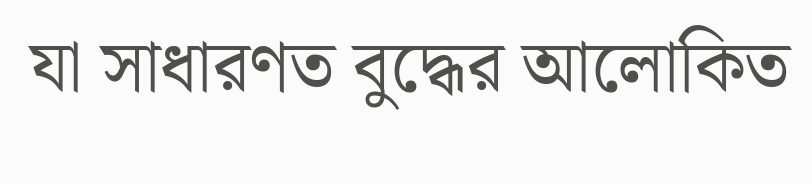যা সাধারণত বুদ্ধের আলোকিত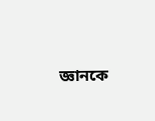জ্ঞানকে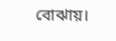বোঝায়।